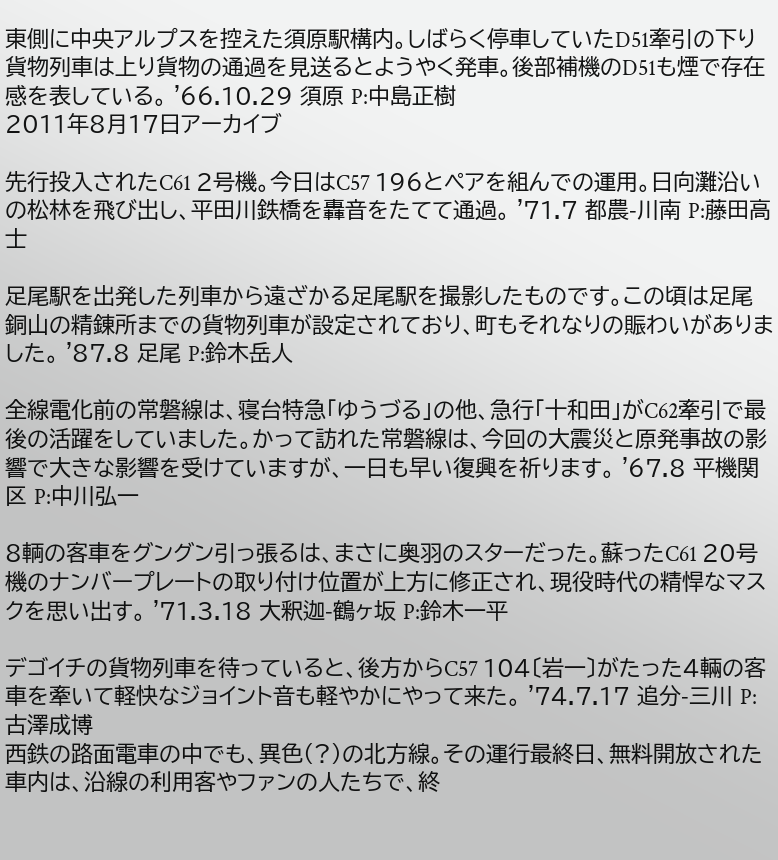東側に中央アルプスを控えた須原駅構内。しばらく停車していたD51牽引の下り貨物列車は上り貨物の通過を見送るとようやく発車。後部補機のD51も煙で存在感を表している。 '66.10.29 須原 P:中島正樹
2011年8月17日アーカイブ

先行投入されたC61 2号機。今日はC57 196とペアを組んでの運用。日向灘沿いの松林を飛び出し、平田川鉄橋を轟音をたてて通過。 '71.7 都農-川南 P:藤田高士

足尾駅を出発した列車から遠ざかる足尾駅を撮影したものです。この頃は足尾銅山の精錬所までの貨物列車が設定されており、町もそれなりの賑わいがありました。 '87.8 足尾 P:鈴木岳人

全線電化前の常磐線は、寝台特急「ゆうづる」の他、急行「十和田」がC62牽引で最後の活躍をしていました。かって訪れた常磐線は、今回の大震災と原発事故の影響で大きな影響を受けていますが、一日も早い復興を祈ります。 '67.8 平機関区 P:中川弘一

8輌の客車をグングン引っ張るは、まさに奥羽のスターだった。蘇ったC61 20号機のナンバープレートの取り付け位置が上方に修正され、現役時代の精悍なマスクを思い出す。 '71.3.18 大釈迦-鶴ヶ坂 P:鈴木一平

デゴイチの貨物列車を待っていると、後方からC57 104〔岩一〕がたった4輛の客車を牽いて軽快なジョイント音も軽やかにやって来た。 '74.7.17 追分-三川 P:古澤成博
西鉄の路面電車の中でも、異色(?)の北方線。その運行最終日、無料開放された車内は、沿線の利用客やファンの人たちで、終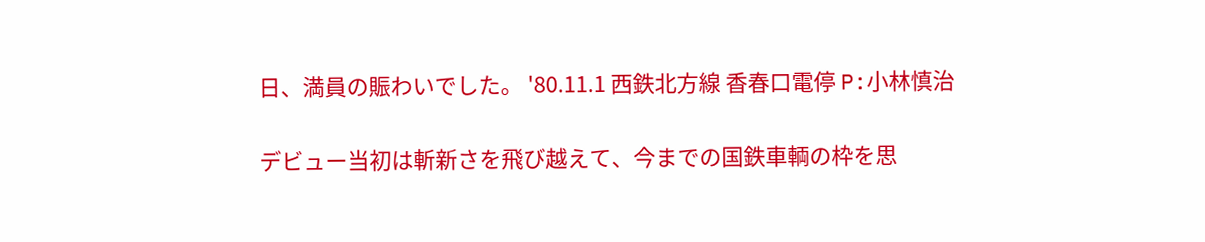日、満員の賑わいでした。 '80.11.1 西鉄北方線 香春口電停 P:小林慎治

デビュー当初は斬新さを飛び越えて、今までの国鉄車輌の枠を思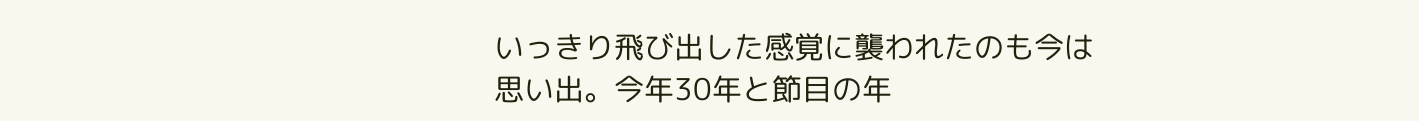いっきり飛び出した感覚に襲われたのも今は思い出。今年30年と節目の年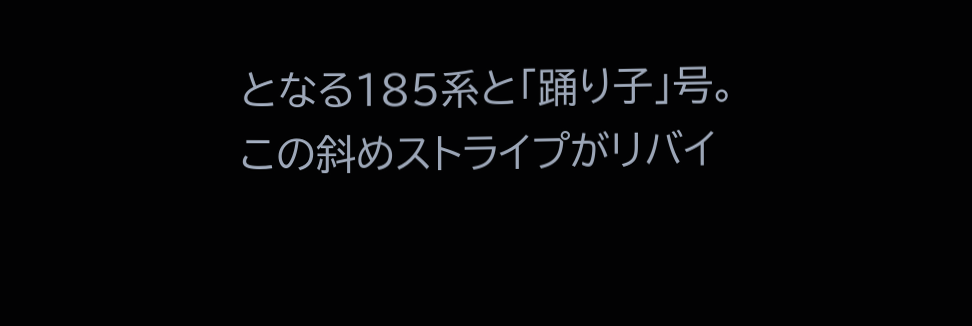となる185系と「踊り子」号。この斜めストライプがリバイ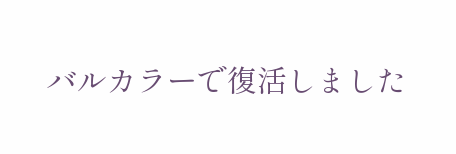バルカラーで復活しました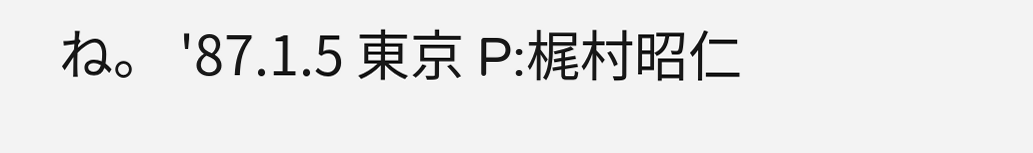ね。 '87.1.5 東京 P:梶村昭仁